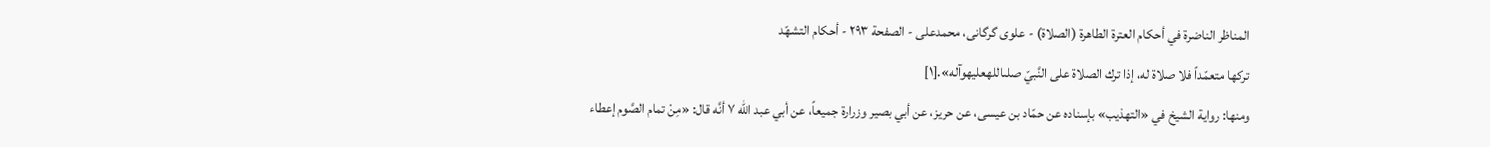المناظر الناضرة في أحکام العترة الطاهرة (الصلاة) - علوی گرگانی، محمدعلی - الصفحة ٢٩٣ - أحكام التشهّد
تركها متعمّداً فلا صلاة له، إذا ترك الصلاة على النَّبيّ صلىاللهعليهوآله».[١]
ومنها: رواية الشيخ في «التهذيب» بإسناده عن حمّاد بن عيسى، عن حريز، عن أبي بصير وزرارة جميعاً، عن أبي عبد اللّه ٧ أنَّه قال: «مِنْ تمام الصَّوم إعطاء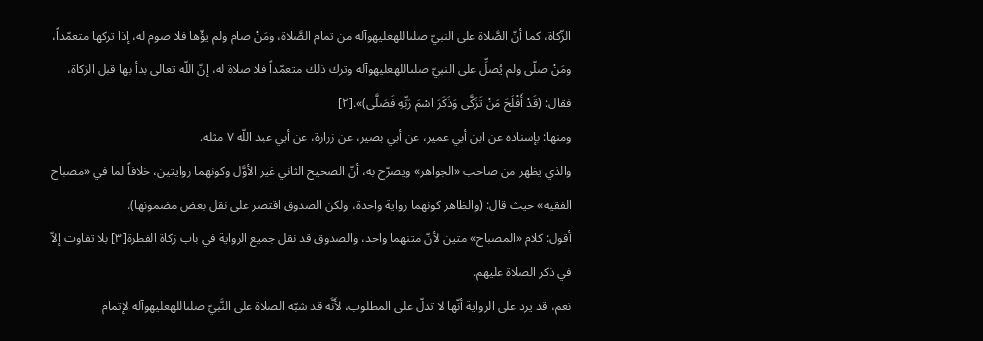الزّكاة، كما أنّ الصَّلاة على النبيّ صلىاللهعليهوآله من تمام الصَّلاة، ومَنْ صام ولم يؤّها فلا صوم له، إذا تركها متعمّداً، ومَنْ صلّى ولم يُصلِّ على النبيّ صلىاللهعليهوآله وترك ذلك متعمّداً فلا صلاة له، إنّ اللّه تعالى بدأ بها قبل الزكاة، فقال: (قَدْ أَفْلَحَ مَنْ تَزَكَّى وَذَكَرَ اسْمَ رَبِّهِ فَصَلَّى)».[٢]
ومنها: بإسناده عن ابن أبي عمير، عن أبي بصير، عن زرارة، عن أبي عبد اللّه ٧ مثله.
والذي يظهر من صاحب «الجواهر» ويصرّح به، أنّ الصحيح الثاني غير الأوَّل وكونهما روايتين، خلافاً لما في «مصباح الفقيه» حيث قال: (والظاهر كونهما رواية واحدة، ولكن الصدوق اقتصر على نقل بعض مضمونها).
أقول: كلام «المصباح» متين لأنّ متنهما واحد، والصدوق قد نقل جميع الرواية في باب زكاة الفطرة[٣] بلا تفاوت إلاّ في ذكر الصلاة عليهم.
نعم، قد يرد على الرواية أنّها لا تدلّ على المطلوب، لأَنَّه قد شبّه الصلاة على النَّبيّ صلىاللهعليهوآله لإتمام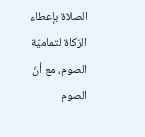الصلاة بإعطاء الزكاة لتماميّة الصوم، مع أنّ الصوم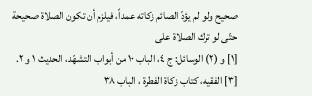صحيح ولو لم يؤدّ الصائم زكاته عمداً، فيلزم أن تكون الصلاة صحيحة حتّى لو ترك الصلاة على
[١] و (٢) الوسائل: ج ٤، الباب ١٠ من أبواب التشهّد، الحديث ١ و ٢.
[٣] الفقيه، كتاب زكاة الفطرة ، الباب ٣٨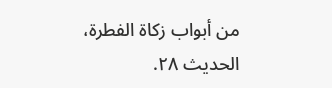من أبواب زكاة الفطرة، الحديث ٢٨.